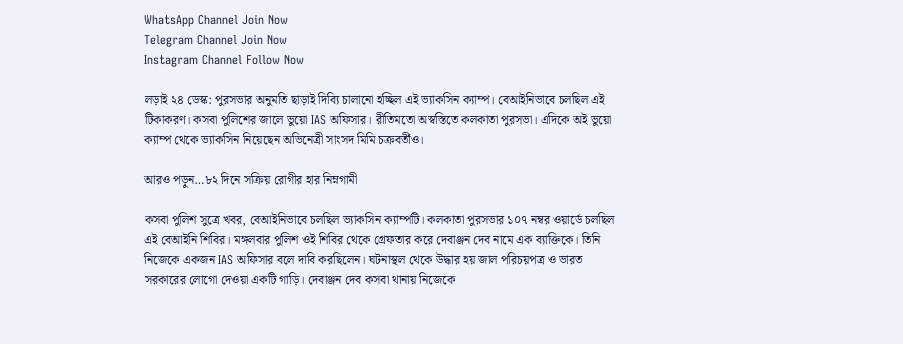WhatsApp Channel Join Now
Telegram Channel Join Now
Instagram Channel Follow Now

লড়াই ২৪ ডেস্ক: পুরসভার অনুমতি ছাড়াই দিব্যি চালানো হচ্ছিল এই ভ্যাকসিন ক্যাম্প। বেআইনিভাবে চলছিল এই টিকাকরণ। কসবা পুলিশের জালে ভুয়ো IAS অফিসার। রীতিমতো অস্বস্তিতে কলকাতা পুরসভা। এদিকে অই ভুয়ো ক্যাম্প থেকে ভ্যাকসিন নিয়েছেন অভিনেত্রী সাংসদ মিমি চক্রবর্তীও।

আরও পড়ুন…৮২ দিনে সক্রিয় রোগীর হার নিম্নগামী

কসবা পুলিশ সুত্রে খবর, বেআইনিভাবে চলছিল ভ্যাকসিন ক্যাম্পটি। কলকাতা পুরসভার ১০৭ নম্বর ওয়ার্ডে চলছিল এই বেআইনি শিবির। মঙ্গলবার পুলিশ ওই শিবির থেকে গ্রেফতার করে দেবাঞ্জন দেব নামে এক ব্যাক্তিকে। তিনি নিজেকে একজন IAS অফিসার বলে দাবি করছিলেন। ঘটনাস্থল থেকে উদ্ধার হয় জাল পরিচয়পত্র ও ভারত সরকারের লোগো দেওয়া একটি গাড়ি। দেবাঞ্জন দেব কসবা থানায় নিজেকে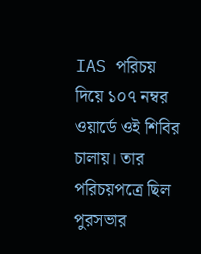IAS পরিচয় দিয়ে ১০৭ নম্বর ওয়ার্ডে ওই শিবির চালায়। তার পরিচয়পত্রে ছিল পুরসভার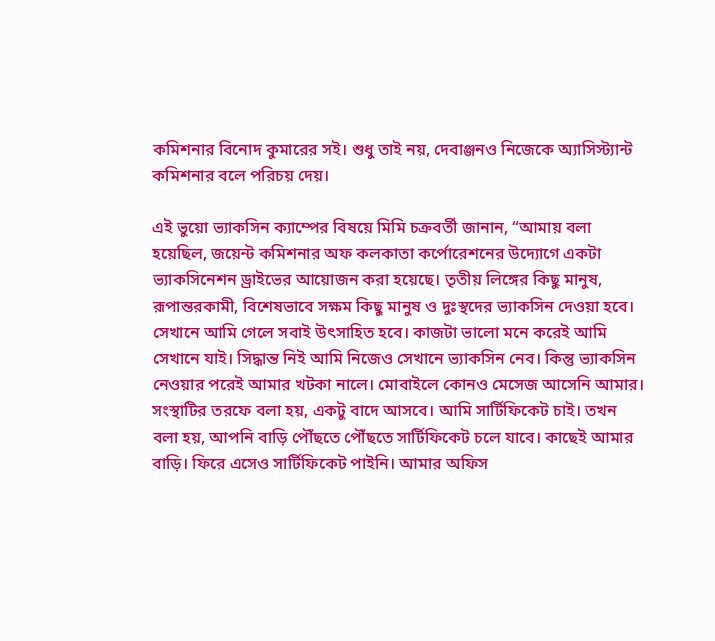কমিশনার বিনোদ কুমারের সই। শুধু তাই নয়, দেবাঞ্জনও নিজেকে অ্যাসিস্ট্যান্ট কমিশনার বলে পরিচয় দেয়।

এই ভুয়ো ভ্যাকসিন ক্যাম্পের বিষয়ে মিমি চক্রবর্তী জানান, “আমায় বলা হয়েছিল, জয়েন্ট কমিশনার অফ কলকাতা কর্পোরেশনের উদ্যোগে একটা ভ্যাকসিনেশন ড্রাইভের আয়োজন করা হয়েছে। তৃতীয় লিঙ্গের কিছু মানুষ, রূপান্তরকামী, বিশেষভাবে সক্ষম কিছু মানুষ ও দুঃস্থদের ভ্যাকসিন দেওয়া হবে। সেখানে আমি গেলে সবাই উৎসাহিত হবে। কাজটা ভালো মনে করেই আমি সেখানে যাই। সিদ্ধান্ত নিই আমি নিজেও সেখানে ভ্যাকসিন নেব। কিন্তু ভ্যাকসিন নেওয়ার পরেই আমার খটকা নালে। মোবাইলে কোনও মেসেজ আসেনি আমার। সংস্থাটির তরফে বলা হয়, একটু বাদে আসবে। আমি সার্টিফিকেট চাই। তখন বলা হয়, আপনি বাড়ি পৌঁছতে পৌঁছতে সার্টিফিকেট চলে যাবে। কাছেই আমার বাড়ি। ফিরে এসেও সার্টিফিকেট পাইনি। আমার অফিস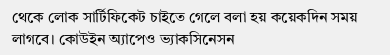থেকে লোক সার্টিফিকেট চাইতে গেলে বলা হয় কয়েকদিন সময় লাগবে। কোউইন অ্যাপেও ভ্যাকসিনেসন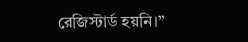রেজিস্টার্ড হয়নি।”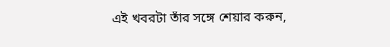এই খবরটা তাঁর সঙ্গে শেয়ার করুন,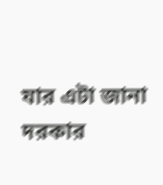যার এটা জানা দরকার